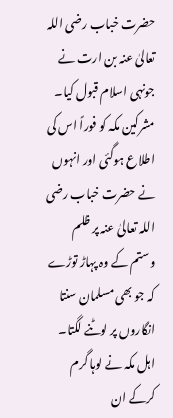حضرت خباب رضی اللہ تعالیٰ عنہ بن ارت نے جونہی اسلام قبول کیا۔ مشرکین مکہ کو فوراً اس کی اطلاع ہوگئی اور انہوں نے حضرت خباب رضی اللہ تعالیٰ عنہ پر ظلم وستم کے وہ پہاڑ توڑے کہ جو بھی مسلمان سنتا انگاروں پر لوٹنے لگتا۔ اہل مکہ نے لوہا گرم کرکے ان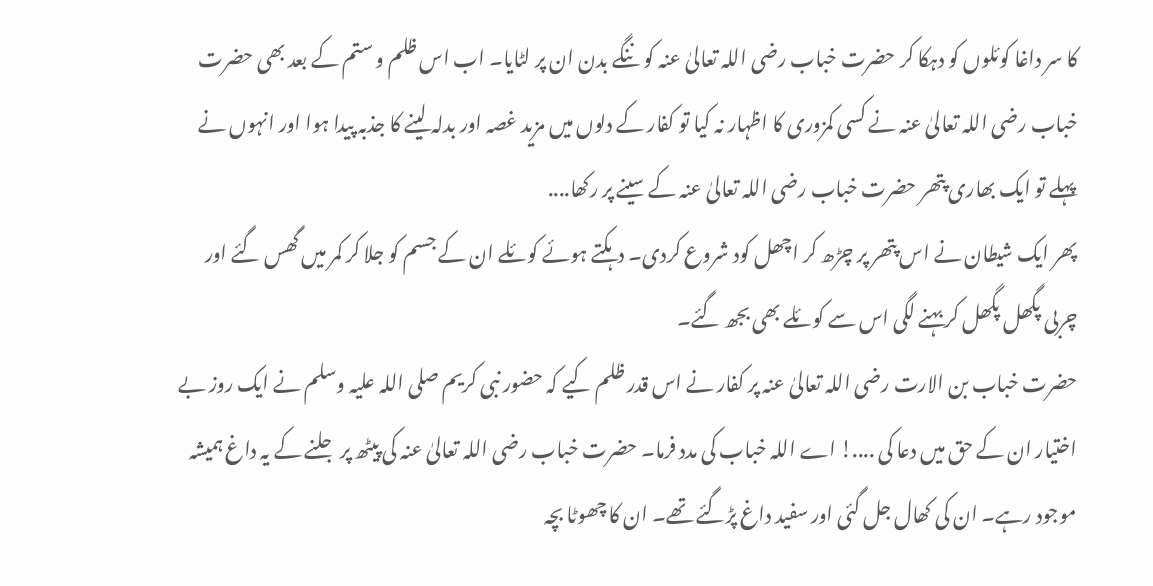کا سر داغا کوئلوں کو دہکا کر حضرت خباب رضی اللہ تعالیٰ عنہ کو ننگے بدن ان پر لٹایا۔ اب اس ظلم و ستم کے بعد بھی حضرت خباب رضی اللہ تعالیٰ عنہ نے کسی کمزوری کا اظہار نہ کیا تو کفار کے دلوں میں مزید غصہ اور بدلہ لینے کا جذبہ پیدا ہوا اور انہوں نے پہلے تو ایک بھاری پتھر حضرت خباب رضی اللہ تعالیٰ عنہ کے سینے پر رکھا....
پھر ایک شیطان نے اس پتھر پر چڑھ کر اچھل کود شروع کردی۔ دہکتے ہوئے کوئلے ان کے جسم کو جلا کر کمر میں گھس گئے اور چربی پگھل پگھل کر بہنے لگی اس سے کوئلے بھی بجھ گئے۔
حضرت خباب بن الارت رضی اللہ تعالیٰ عنہ پر کفار نے اس قدر ظلم کیے کہ حضور نبی کریم صلی اللہ علیہ وسلم نے ایک روز بے اختیار ان کے حق میں دعا کی ....! اے اللہ خباب کی مدد فرما۔ حضرت خباب رضی اللہ تعالیٰ عنہ کی پیٹھ پر جلنے کے یہ داغ ہمیشہ موجود رہے۔ ان کی کھال جل گئی اور سفید داغ پڑگئے تھے۔ ان کا چھوٹا بچہ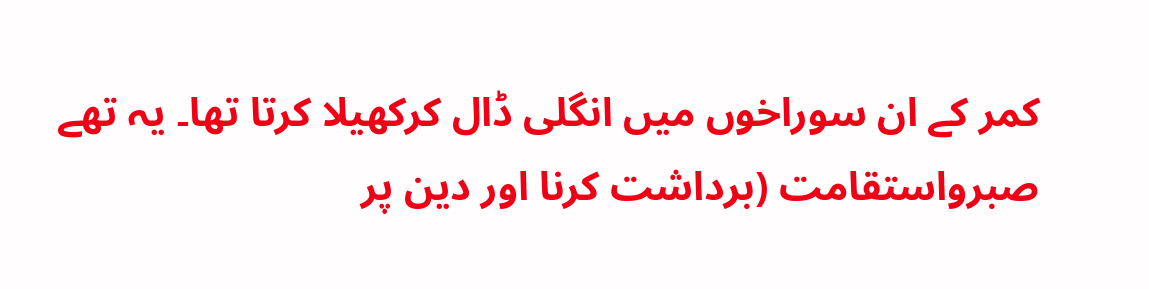کمر کے ان سوراخوں میں انگلی ڈال کرکھیلا کرتا تھا۔ یہ تھے صبرواستقامت (برداشت کرنا اور دین پر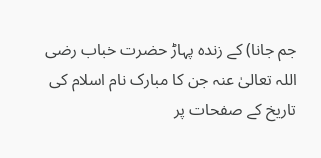جم جانا) کے زندہ پہاڑ حضرت خباب رضی اللہ تعالیٰ عنہ جن کا مبارک نام اسلام کی تاریخ کے صفحات پر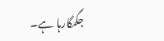جگمگارہا ہے۔